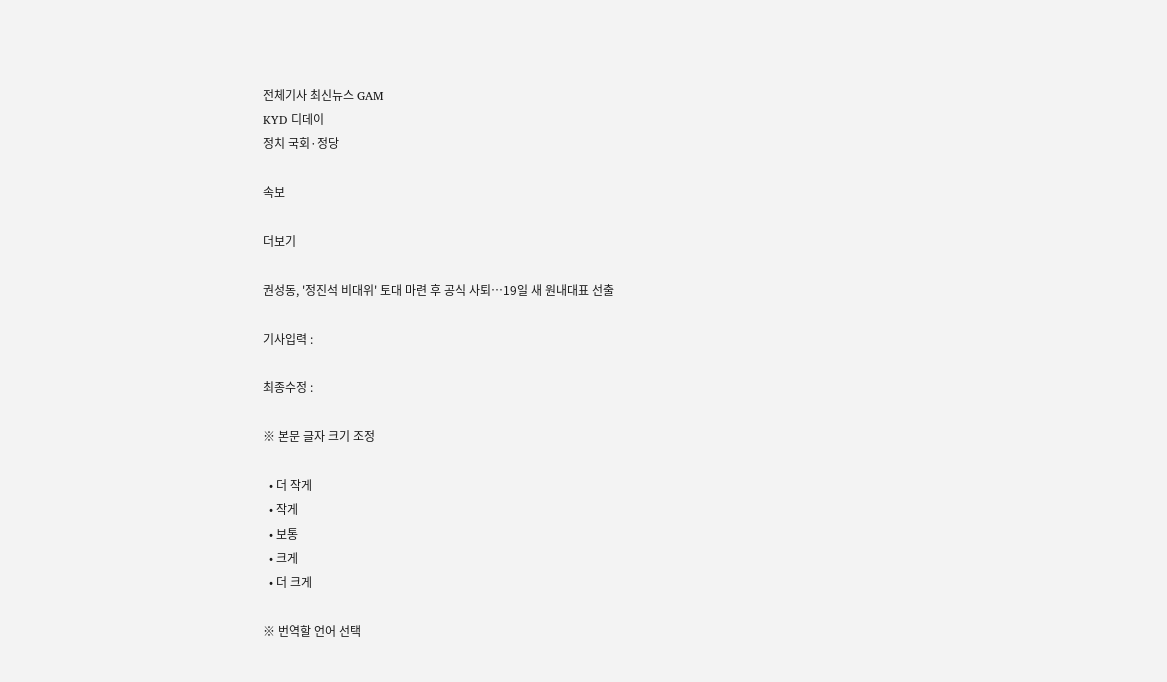전체기사 최신뉴스 GAM
KYD 디데이
정치 국회·정당

속보

더보기

권성동, '정진석 비대위' 토대 마련 후 공식 사퇴…19일 새 원내대표 선출

기사입력 :

최종수정 :

※ 본문 글자 크기 조정

  • 더 작게
  • 작게
  • 보통
  • 크게
  • 더 크게

※ 번역할 언어 선택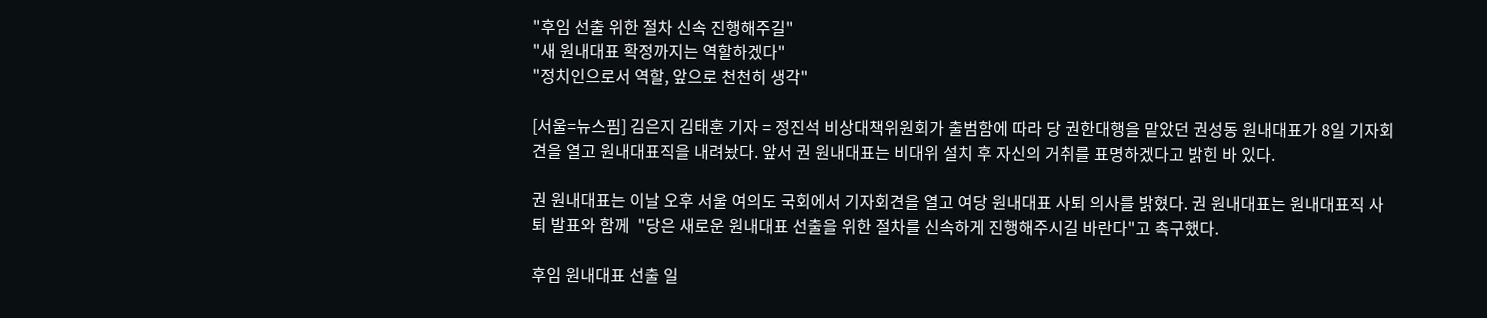"후임 선출 위한 절차 신속 진행해주길"
"새 원내대표 확정까지는 역할하겠다"
"정치인으로서 역할, 앞으로 천천히 생각"

[서울=뉴스핌] 김은지 김태훈 기자 = 정진석 비상대책위원회가 출범함에 따라 당 권한대행을 맡았던 권성동 원내대표가 8일 기자회견을 열고 원내대표직을 내려놨다. 앞서 권 원내대표는 비대위 설치 후 자신의 거취를 표명하겠다고 밝힌 바 있다.

권 원내대표는 이날 오후 서울 여의도 국회에서 기자회견을 열고 여당 원내대표 사퇴 의사를 밝혔다. 권 원내대표는 원내대표직 사퇴 발표와 함께  "당은 새로운 원내대표 선출을 위한 절차를 신속하게 진행해주시길 바란다"고 촉구했다.

후임 원내대표 선출 일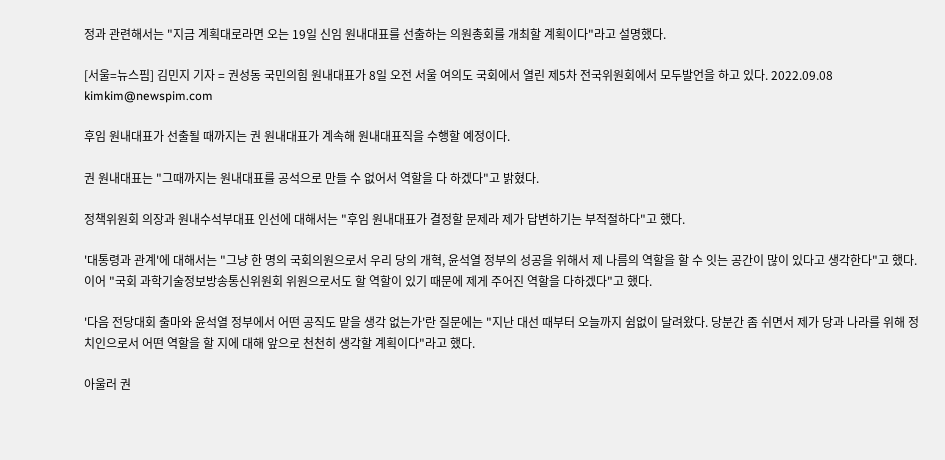정과 관련해서는 "지금 계획대로라면 오는 19일 신임 원내대표를 선출하는 의원총회를 개최할 계획이다"라고 설명했다.

[서울=뉴스핌] 김민지 기자 = 권성동 국민의힘 원내대표가 8일 오전 서울 여의도 국회에서 열린 제5차 전국위원회에서 모두발언을 하고 있다. 2022.09.08 kimkim@newspim.com

후임 원내대표가 선출될 때까지는 권 원내대표가 계속해 원내대표직을 수행할 예정이다.

권 원내대표는 "그때까지는 원내대표를 공석으로 만들 수 없어서 역할을 다 하겠다"고 밝혔다.

정책위원회 의장과 원내수석부대표 인선에 대해서는 "후임 원내대표가 결정할 문제라 제가 답변하기는 부적절하다"고 했다.

'대통령과 관계'에 대해서는 "그냥 한 명의 국회의원으로서 우리 당의 개혁, 윤석열 정부의 성공을 위해서 제 나름의 역할을 할 수 잇는 공간이 많이 있다고 생각한다"고 했다. 이어 "국회 과학기술정보방송통신위원회 위원으로서도 할 역할이 있기 때문에 제게 주어진 역할을 다하겠다"고 했다.

'다음 전당대회 출마와 윤석열 정부에서 어떤 공직도 맡을 생각 없는가'란 질문에는 "지난 대선 때부터 오늘까지 쉼없이 달려왔다. 당분간 좀 쉬면서 제가 당과 나라를 위해 정치인으로서 어떤 역할을 할 지에 대해 앞으로 천천히 생각할 계획이다"라고 했다.

아울러 권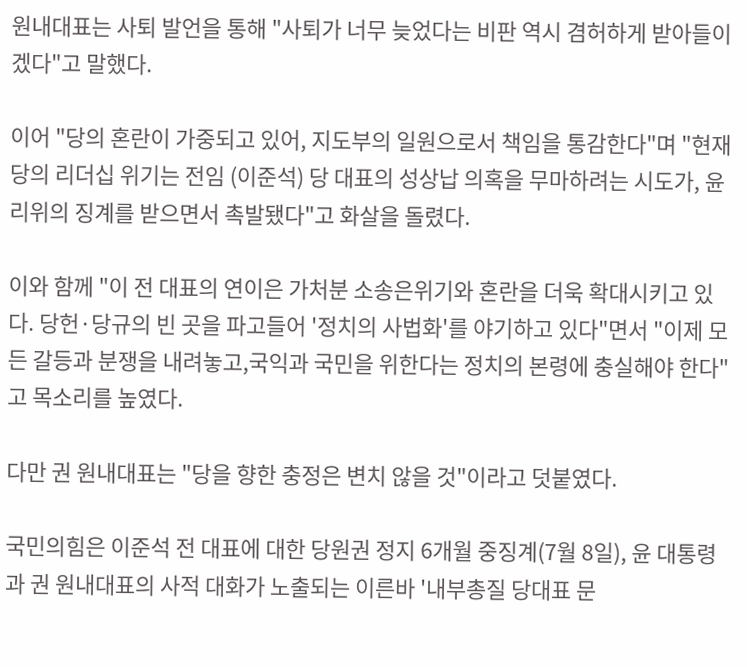원내대표는 사퇴 발언을 통해 "사퇴가 너무 늦었다는 비판 역시 겸허하게 받아들이겠다"고 말했다.

이어 "당의 혼란이 가중되고 있어, 지도부의 일원으로서 책임을 통감한다"며 "현재 당의 리더십 위기는 전임 (이준석) 당 대표의 성상납 의혹을 무마하려는 시도가, 윤리위의 징계를 받으면서 촉발됐다"고 화살을 돌렸다.

이와 함께 "이 전 대표의 연이은 가처분 소송은위기와 혼란을 더욱 확대시키고 있다. 당헌·당규의 빈 곳을 파고들어 '정치의 사법화'를 야기하고 있다"면서 "이제 모든 갈등과 분쟁을 내려놓고,국익과 국민을 위한다는 정치의 본령에 충실해야 한다"고 목소리를 높였다.

다만 권 원내대표는 "당을 향한 충정은 변치 않을 것"이라고 덧붙였다.

국민의힘은 이준석 전 대표에 대한 당원권 정지 6개월 중징계(7월 8일), 윤 대통령과 권 원내대표의 사적 대화가 노출되는 이른바 '내부총질 당대표 문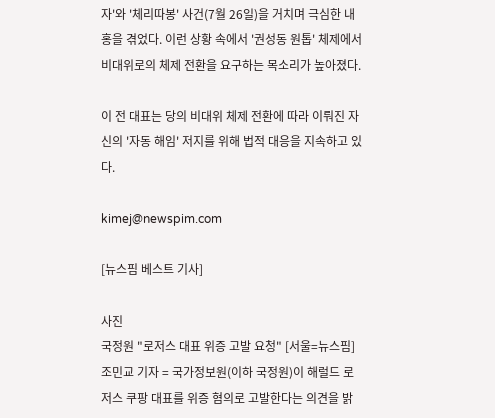자'와 '체리따봉' 사건(7월 26일)을 거치며 극심한 내홍을 겪었다. 이런 상황 속에서 '권성동 원톱' 체제에서 비대위로의 체제 전환을 요구하는 목소리가 높아졌다.

이 전 대표는 당의 비대위 체제 전환에 따라 이뤄진 자신의 '자동 해임' 저지를 위해 법적 대응을 지속하고 있다.

kimej@newspim.com

[뉴스핌 베스트 기사]

사진
국정원 "로저스 대표 위증 고발 요청" [서울=뉴스핌] 조민교 기자 = 국가정보원(이하 국정원)이 해럴드 로저스 쿠팡 대표를 위증 혐의로 고발한다는 의견을 밝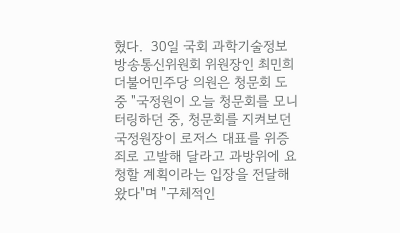혔다.  30일 국회 과학기술정보방송통신위원회 위원장인 최민희 더불어민주당 의원은 청문회 도중 "국정원이 오늘 청문회를 모니터링하던 중, 청문회를 지켜보던 국정원장이 로저스 대표를 위증죄로 고발해 달라고 과방위에 요청할 계획이라는 입장을 전달해 왔다"며 "구체적인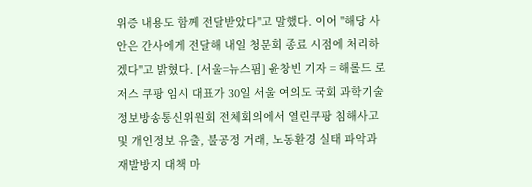위증 내용도 함께 전달받았다"고 말했다. 이어 "해당 사안은 간사에게 전달해 내일 청문회 종료 시점에 처리하겠다"고 밝혔다. [서울=뉴스핌] 윤창빈 기자 = 해롤드 로저스 쿠팡 임시 대표가 30일 서울 여의도 국회 과학기술정보방송통신위원회 전체회의에서 열린쿠팡 침해사고 및 개인정보 유출, 불공정 거래, 노동환경 실태 파악과 재발방지 대책 마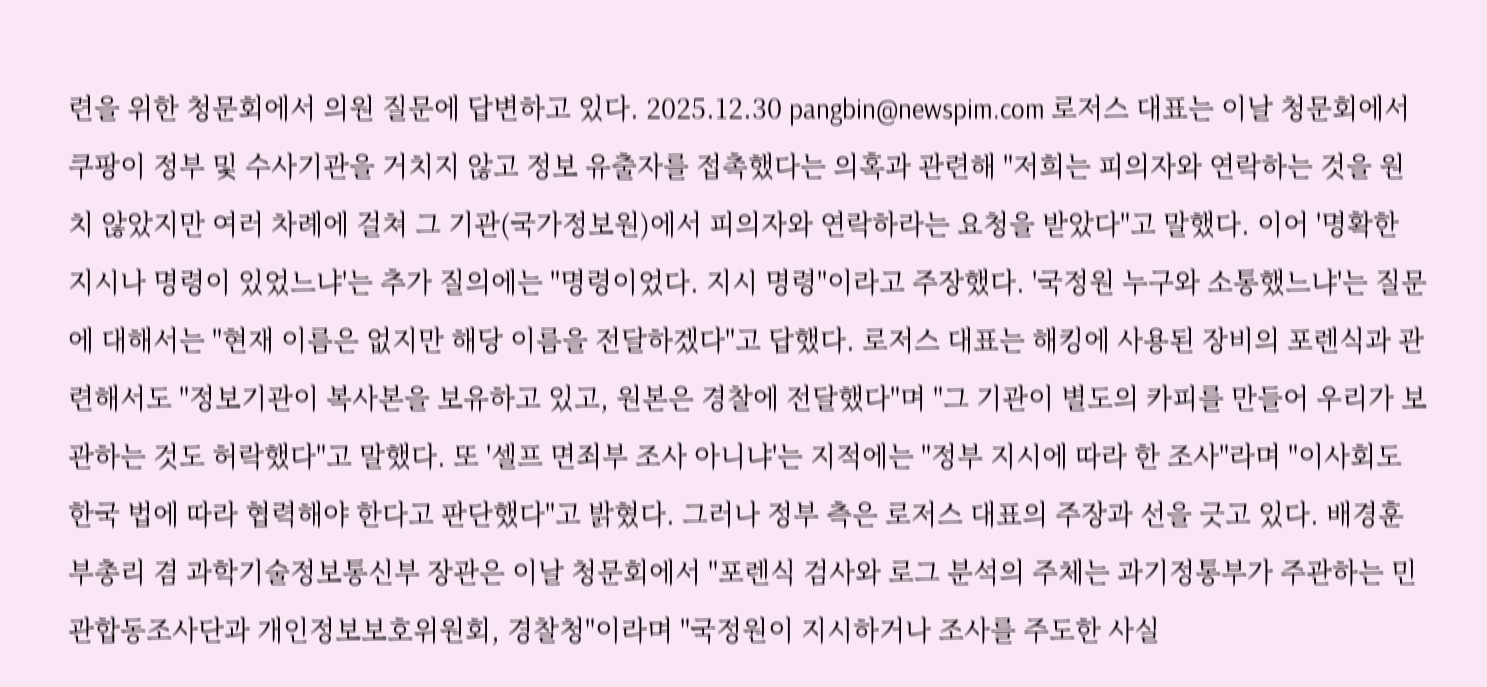련을 위한 청문회에서 의원 질문에 답변하고 있다. 2025.12.30 pangbin@newspim.com 로저스 대표는 이날 청문회에서 쿠팡이 정부 및 수사기관을 거치지 않고 정보 유출자를 접촉했다는 의혹과 관련해 "저희는 피의자와 연락하는 것을 원치 않았지만 여러 차례에 걸쳐 그 기관(국가정보원)에서 피의자와 연락하라는 요청을 받았다"고 말했다. 이어 '명확한 지시나 명령이 있었느냐'는 추가 질의에는 "명령이었다. 지시 명령"이라고 주장했다. '국정원 누구와 소통했느냐'는 질문에 대해서는 "현재 이름은 없지만 해당 이름을 전달하겠다"고 답했다. 로저스 대표는 해킹에 사용된 장비의 포렌식과 관련해서도 "정보기관이 복사본을 보유하고 있고, 원본은 경찰에 전달했다"며 "그 기관이 별도의 카피를 만들어 우리가 보관하는 것도 허락했다"고 말했다. 또 '셀프 면죄부 조사 아니냐'는 지적에는 "정부 지시에 따라 한 조사"라며 "이사회도 한국 법에 따라 협력해야 한다고 판단했다"고 밝혔다. 그러나 정부 측은 로저스 대표의 주장과 선을 긋고 있다. 배경훈 부총리 겸 과학기술정보통신부 장관은 이날 청문회에서 "포렌식 검사와 로그 분석의 주체는 과기정통부가 주관하는 민관합동조사단과 개인정보보호위원회, 경찰청"이라며 "국정원이 지시하거나 조사를 주도한 사실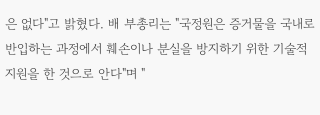은 없다"고 밝혔다. 배 부총리는 "국정원은 증거물을 국내로 반입하는 과정에서 훼손이나 분실을 방지하기 위한 기술적 지원을 한 것으로 안다"며 "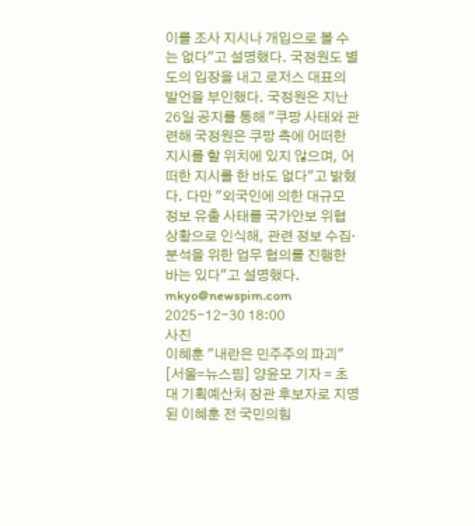이를 조사 지시나 개입으로 볼 수는 없다"고 설명했다. 국정원도 별도의 입장을 내고 로저스 대표의 발언을 부인했다. 국정원은 지난 26일 공지를 통해 "쿠팡 사태와 관련해 국정원은 쿠팡 측에 어떠한 지시를 할 위치에 있지 않으며, 어떠한 지시를 한 바도 없다"고 밝혔다. 다만 "외국인에 의한 대규모 정보 유출 사태를 국가안보 위협 상황으로 인식해, 관련 정보 수집·분석을 위한 업무 협의를 진행한 바는 있다"고 설명했다. mkyo@newspim.com 2025-12-30 18:00
사진
이혜훈 "내란은 민주주의 파괴" [서울=뉴스핌] 양윤모 기자 = 초대 기획예산처 장관 후보자로 지명된 이혜훈 전 국민의힘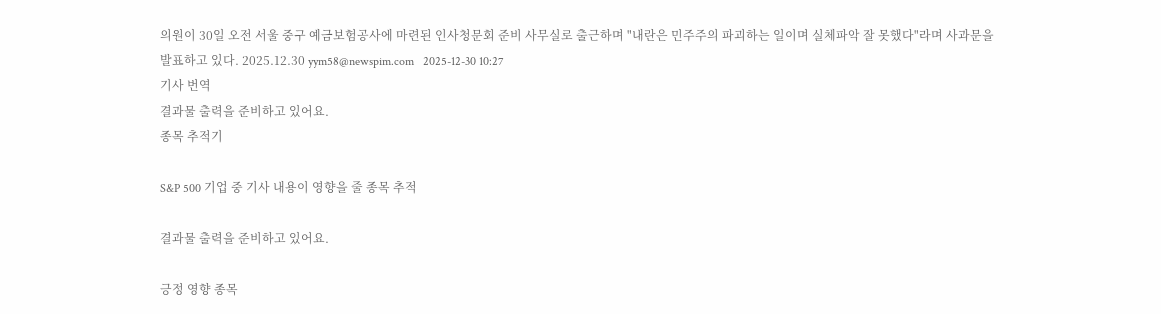의원이 30일 오전 서울 중구 예금보험공사에 마련된 인사청문회 준비 사무실로 출근하며 "내란은 민주주의 파괴하는 일이며 실체파악 잘 못했다"라며 사과문을 발표하고 있다. 2025.12.30 yym58@newspim.com   2025-12-30 10:27
기사 번역
결과물 출력을 준비하고 있어요.
종목 추적기

S&P 500 기업 중 기사 내용이 영향을 줄 종목 추적

결과물 출력을 준비하고 있어요.

긍정 영향 종목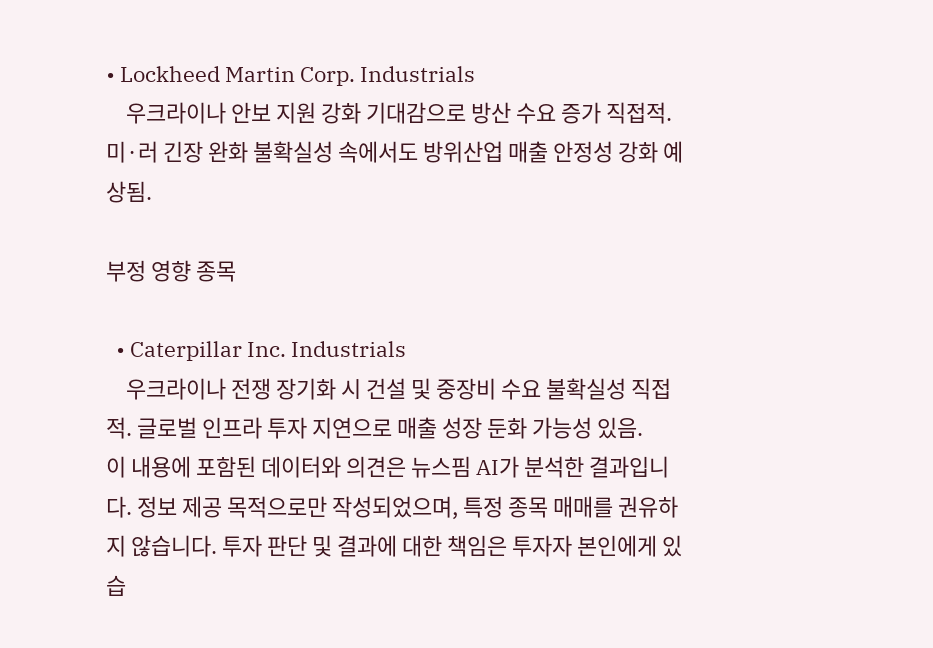• Lockheed Martin Corp. Industrials
    우크라이나 안보 지원 강화 기대감으로 방산 수요 증가 직접적. 미·러 긴장 완화 불확실성 속에서도 방위산업 매출 안정성 강화 예상됨.

부정 영향 종목

  • Caterpillar Inc. Industrials
    우크라이나 전쟁 장기화 시 건설 및 중장비 수요 불확실성 직접적. 글로벌 인프라 투자 지연으로 매출 성장 둔화 가능성 있음.
이 내용에 포함된 데이터와 의견은 뉴스핌 AI가 분석한 결과입니다. 정보 제공 목적으로만 작성되었으며, 특정 종목 매매를 권유하지 않습니다. 투자 판단 및 결과에 대한 책임은 투자자 본인에게 있습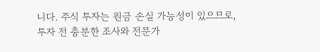니다. 주식 투자는 원금 손실 가능성이 있으므로, 투자 전 충분한 조사와 전문가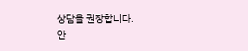상담을 권장합니다.
안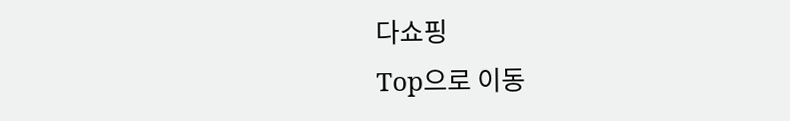다쇼핑
Top으로 이동